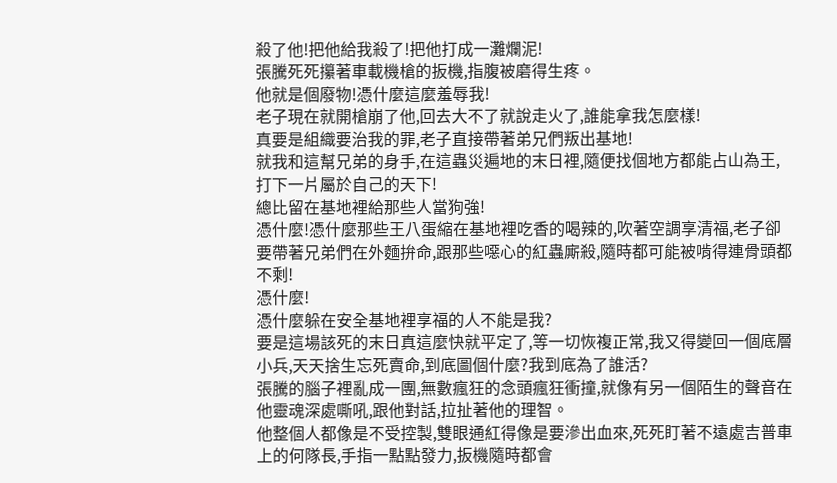殺了他!把他給我殺了!把他打成一灘爛泥!
張騰死死攥著車載機槍的扳機,指腹被磨得生疼。
他就是個廢物!憑什麼這麼羞辱我!
老子現在就開槍崩了他,回去大不了就說走火了,誰能拿我怎麼樣!
真要是組織要治我的罪,老子直接帶著弟兄們叛出基地!
就我和這幫兄弟的身手,在這蟲災遍地的末日裡,隨便找個地方都能占山為王,打下一片屬於自己的天下!
總比留在基地裡給那些人當狗強!
憑什麼!憑什麼那些王八蛋縮在基地裡吃香的喝辣的,吹著空調享清福,老子卻要帶著兄弟們在外麵拚命,跟那些噁心的紅蟲廝殺,隨時都可能被啃得連骨頭都不剩!
憑什麼!
憑什麼躲在安全基地裡享福的人不能是我?
要是這場該死的末日真這麼快就平定了,等一切恢複正常,我又得變回一個底層小兵,天天捨生忘死賣命,到底圖個什麼?我到底為了誰活?
張騰的腦子裡亂成一團,無數瘋狂的念頭瘋狂衝撞,就像有另一個陌生的聲音在他靈魂深處嘶吼,跟他對話,拉扯著他的理智。
他整個人都像是不受控製,雙眼通紅得像是要滲出血來,死死盯著不遠處吉普車上的何隊長,手指一點點發力,扳機隨時都會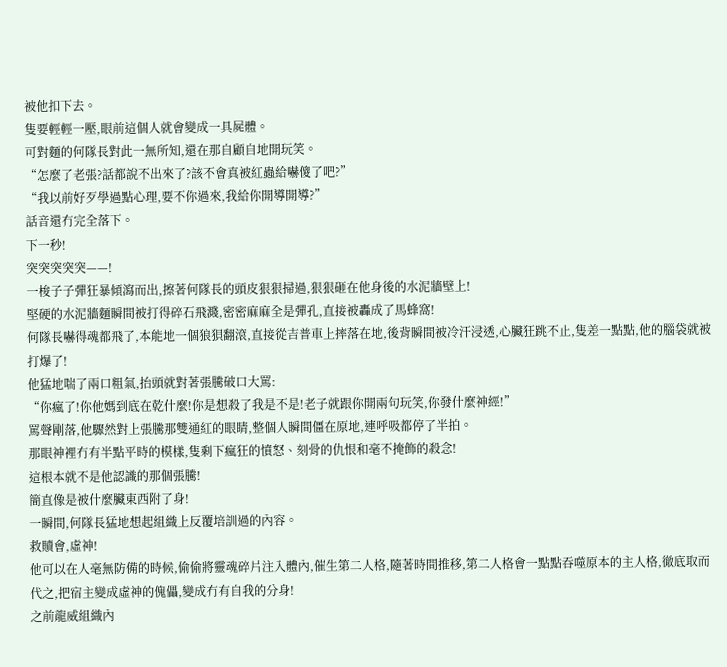被他扣下去。
隻要輕輕一壓,眼前這個人就會變成一具屍體。
可對麵的何隊長對此一無所知,還在那自顧自地開玩笑。
“怎麼了老張?話都說不出來了?該不會真被紅蟲給嚇傻了吧?”
“我以前好歹學過點心理,要不你過來,我給你開導開導?”
話音還冇完全落下。
下一秒!
突突突突突——!
一梭子子彈狂暴傾瀉而出,擦著何隊長的頭皮狠狠掃過,狠狠砸在他身後的水泥牆壁上!
堅硬的水泥牆麵瞬間被打得碎石飛濺,密密麻麻全是彈孔,直接被轟成了馬蜂窩!
何隊長嚇得魂都飛了,本能地一個狼狽翻滾,直接從吉普車上摔落在地,後背瞬間被冷汗浸透,心臟狂跳不止,隻差一點點,他的腦袋就被打爆了!
他猛地喘了兩口粗氣,抬頭就對著張騰破口大罵:
“你瘋了!你他媽到底在乾什麼!你是想殺了我是不是!老子就跟你開兩句玩笑,你發什麼神經!”
罵聲剛落,他驟然對上張騰那雙通紅的眼睛,整個人瞬間僵在原地,連呼吸都停了半拍。
那眼神裡冇有半點平時的模樣,隻剩下瘋狂的憤怒、刻骨的仇恨和毫不掩飾的殺念!
這根本就不是他認識的那個張騰!
簡直像是被什麼臟東西附了身!
一瞬間,何隊長猛地想起組織上反覆培訓過的內容。
救贖會,虛神!
他可以在人毫無防備的時候,偷偷將靈魂碎片注入體內,催生第二人格,隨著時間推移,第二人格會一點點吞噬原本的主人格,徹底取而代之,把宿主變成虛神的傀儡,變成冇有自我的分身!
之前龍威組織內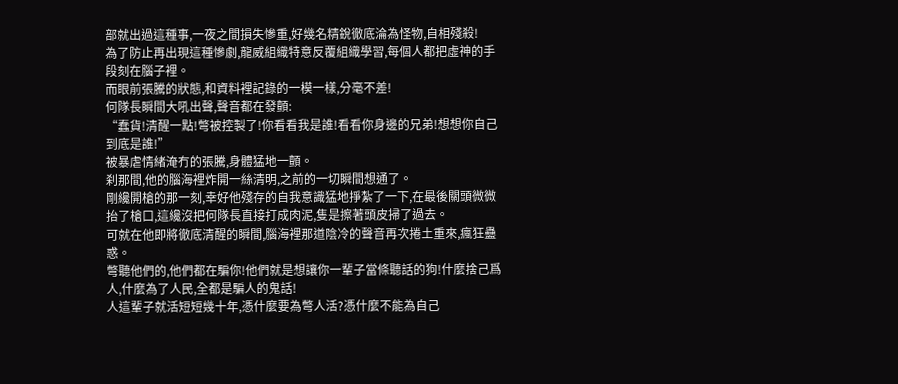部就出過這種事,一夜之間損失慘重,好幾名精銳徹底淪為怪物,自相殘殺!
為了防止再出現這種慘劇,龍威組織特意反覆組織學習,每個人都把虛神的手段刻在腦子裡。
而眼前張騰的狀態,和資料裡記錄的一模一樣,分毫不差!
何隊長瞬間大吼出聲,聲音都在發顫:
“蠢貨!清醒一點!彆被控製了!你看看我是誰!看看你身邊的兄弟!想想你自己到底是誰!”
被暴虐情緒淹冇的張騰,身體猛地一顫。
刹那間,他的腦海裡炸開一絲清明,之前的一切瞬間想通了。
剛纔開槍的那一刻,幸好他殘存的自我意識猛地掙紮了一下,在最後關頭微微抬了槍口,這纔沒把何隊長直接打成肉泥,隻是擦著頭皮掃了過去。
可就在他即將徹底清醒的瞬間,腦海裡那道陰冷的聲音再次捲土重來,瘋狂蠱惑。
彆聽他們的,他們都在騙你!他們就是想讓你一輩子當條聽話的狗!什麼捨己爲人,什麼為了人民,全都是騙人的鬼話!
人這輩子就活短短幾十年,憑什麼要為彆人活?憑什麼不能為自己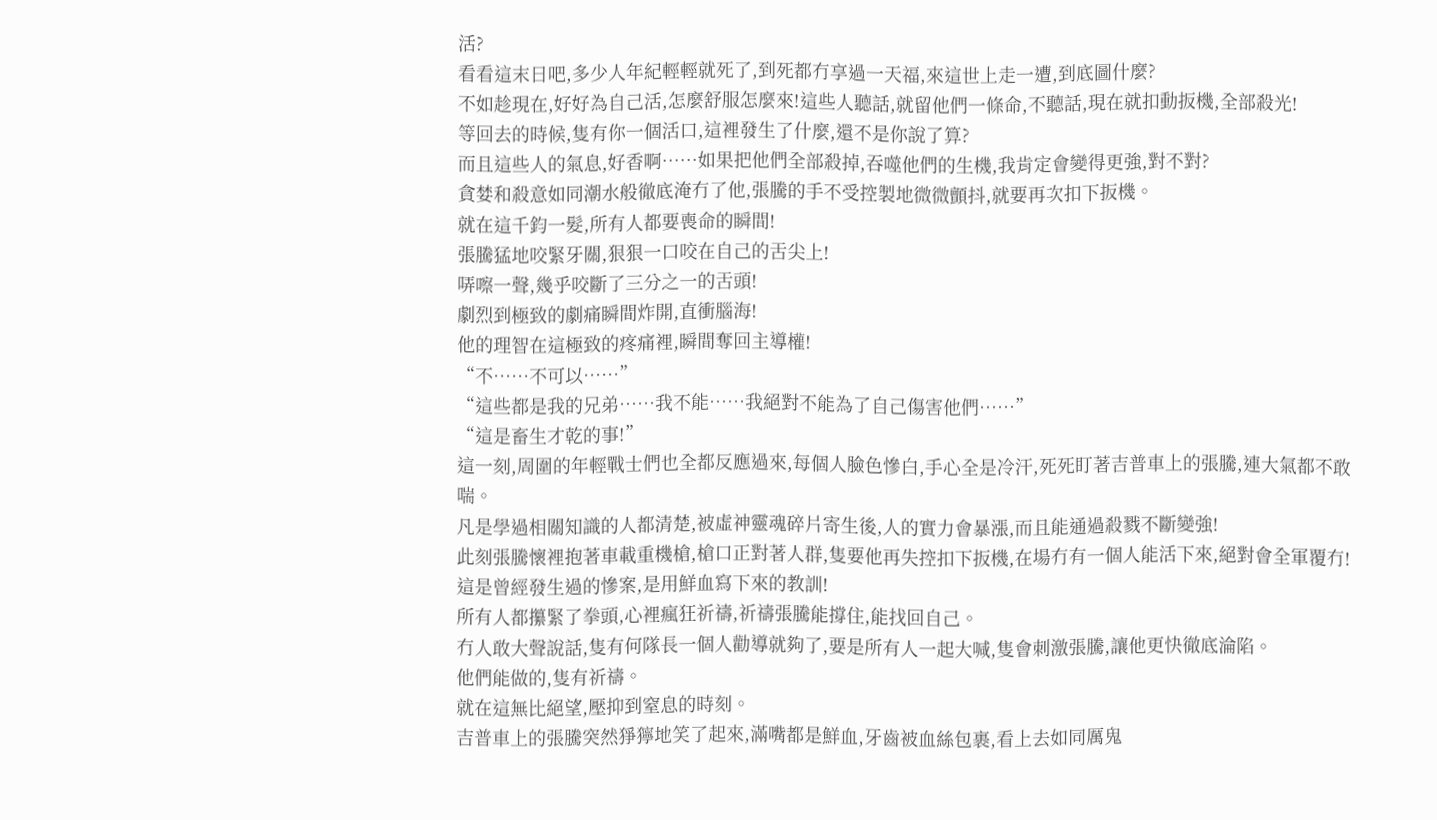活?
看看這末日吧,多少人年紀輕輕就死了,到死都冇享過一天福,來這世上走一遭,到底圖什麼?
不如趁現在,好好為自己活,怎麼舒服怎麼來!這些人聽話,就留他們一條命,不聽話,現在就扣動扳機,全部殺光!
等回去的時候,隻有你一個活口,這裡發生了什麼,還不是你說了算?
而且這些人的氣息,好香啊……如果把他們全部殺掉,吞噬他們的生機,我肯定會變得更強,對不對?
貪婪和殺意如同潮水般徹底淹冇了他,張騰的手不受控製地微微顫抖,就要再次扣下扳機。
就在這千鈞一髮,所有人都要喪命的瞬間!
張騰猛地咬緊牙關,狠狠一口咬在自己的舌尖上!
哢嚓一聲,幾乎咬斷了三分之一的舌頭!
劇烈到極致的劇痛瞬間炸開,直衝腦海!
他的理智在這極致的疼痛裡,瞬間奪回主導權!
“不……不可以……”
“這些都是我的兄弟……我不能……我絕對不能為了自己傷害他們……”
“這是畜生才乾的事!”
這一刻,周圍的年輕戰士們也全都反應過來,每個人臉色慘白,手心全是冷汗,死死盯著吉普車上的張騰,連大氣都不敢喘。
凡是學過相關知識的人都清楚,被虛神靈魂碎片寄生後,人的實力會暴漲,而且能通過殺戮不斷變強!
此刻張騰懷裡抱著車載重機槍,槍口正對著人群,隻要他再失控扣下扳機,在場冇有一個人能活下來,絕對會全軍覆冇!
這是曾經發生過的慘案,是用鮮血寫下來的教訓!
所有人都攥緊了拳頭,心裡瘋狂祈禱,祈禱張騰能撐住,能找回自己。
冇人敢大聲說話,隻有何隊長一個人勸導就夠了,要是所有人一起大喊,隻會刺激張騰,讓他更快徹底淪陷。
他們能做的,隻有祈禱。
就在這無比絕望,壓抑到窒息的時刻。
吉普車上的張騰突然猙獰地笑了起來,滿嘴都是鮮血,牙齒被血絲包裹,看上去如同厲鬼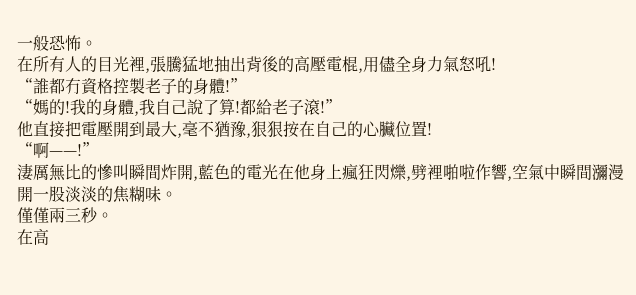一般恐怖。
在所有人的目光裡,張騰猛地抽出背後的高壓電棍,用儘全身力氣怒吼!
“誰都冇資格控製老子的身體!”
“媽的!我的身體,我自己說了算!都給老子滾!”
他直接把電壓開到最大,毫不猶豫,狠狠按在自己的心臟位置!
“啊——!”
淒厲無比的慘叫瞬間炸開,藍色的電光在他身上瘋狂閃爍,劈裡啪啦作響,空氣中瞬間瀰漫開一股淡淡的焦糊味。
僅僅兩三秒。
在高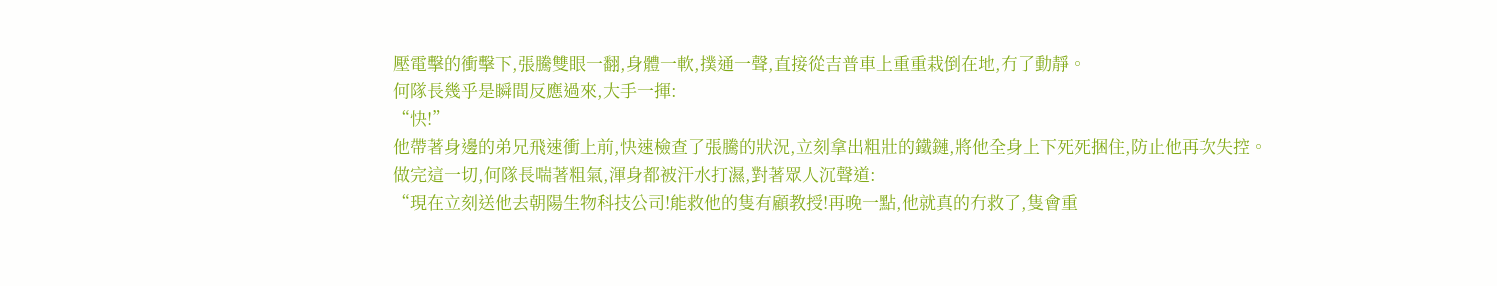壓電擊的衝擊下,張騰雙眼一翻,身體一軟,撲通一聲,直接從吉普車上重重栽倒在地,冇了動靜。
何隊長幾乎是瞬間反應過來,大手一揮:
“快!”
他帶著身邊的弟兄飛速衝上前,快速檢查了張騰的狀況,立刻拿出粗壯的鐵鏈,將他全身上下死死捆住,防止他再次失控。
做完這一切,何隊長喘著粗氣,渾身都被汗水打濕,對著眾人沉聲道:
“現在立刻送他去朝陽生物科技公司!能救他的隻有顧教授!再晚一點,他就真的冇救了,隻會重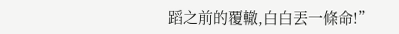蹈之前的覆轍,白白丟一條命!”